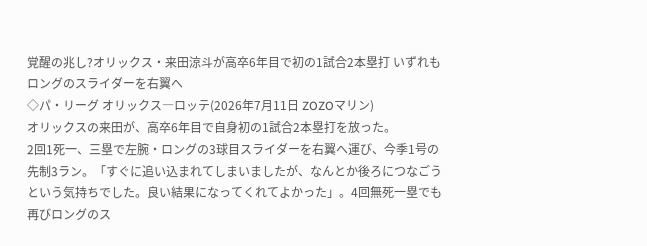覚醒の兆し?オリックス・来田涼斗が高卒6年目で初の1試合2本塁打 いずれもロングのスライダーを右翼へ
◇パ・リーグ オリックス―ロッテ(2026年7月11日 ZOZOマリン)
オリックスの来田が、高卒6年目で自身初の1試合2本塁打を放った。
2回1死一、三塁で左腕・ロングの3球目スライダーを右翼へ運び、今季1号の先制3ラン。「すぐに追い込まれてしまいましたが、なんとか後ろにつなごうという気持ちでした。良い結果になってくれてよかった」。4回無死一塁でも再びロングのス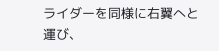ライダーを同様に右翼へと運び、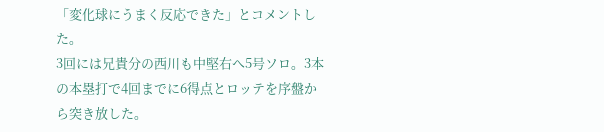「変化球にうまく反応できた」とコメントした。
3回には兄貴分の西川も中堅右へ5号ソロ。3本の本塁打で4回までに6得点とロッテを序盤から突き放した。